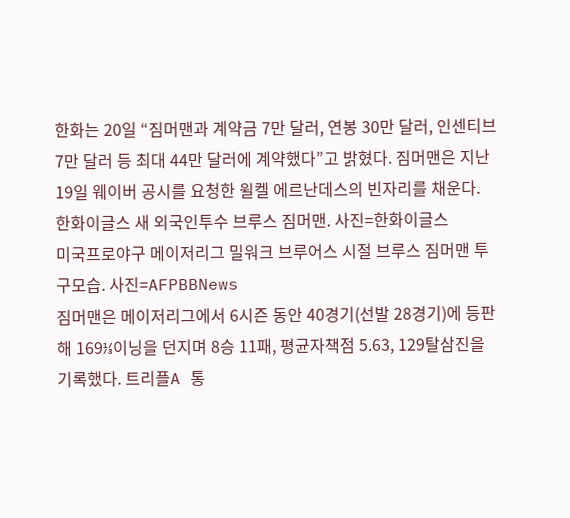한화는 20일 “짐머맨과 계약금 7만 달러, 연봉 30만 달러, 인센티브 7만 달러 등 최대 44만 달러에 계약했다”고 밝혔다. 짐머맨은 지난 19일 웨이버 공시를 요청한 윌켈 에르난데스의 빈자리를 채운다.
한화이글스 새 외국인투수 브루스 짐머맨. 사진=한화이글스
미국프로야구 메이저리그 밀워크 브루어스 시절 브루스 짐머맨 투구모습. 사진=AFPBBNews
짐머맨은 메이저리그에서 6시즌 동안 40경기(선발 28경기)에 등판해 169⅓이닝을 던지며 8승 11패, 평균자책점 5.63, 129탈삼진을 기록했다. 트리플A 통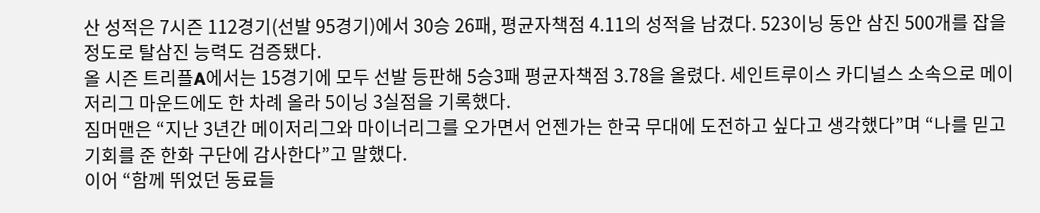산 성적은 7시즌 112경기(선발 95경기)에서 30승 26패, 평균자책점 4.11의 성적을 남겼다. 523이닝 동안 삼진 500개를 잡을 정도로 탈삼진 능력도 검증됐다.
올 시즌 트리플A에서는 15경기에 모두 선발 등판해 5승3패 평균자책점 3.78을 올렸다. 세인트루이스 카디널스 소속으로 메이저리그 마운드에도 한 차례 올라 5이닝 3실점을 기록했다.
짐머맨은 “지난 3년간 메이저리그와 마이너리그를 오가면서 언젠가는 한국 무대에 도전하고 싶다고 생각했다”며 “나를 믿고 기회를 준 한화 구단에 감사한다”고 말했다.
이어 “함께 뛰었던 동료들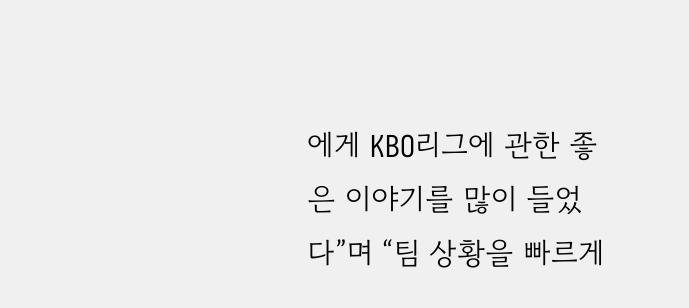에게 KBO리그에 관한 좋은 이야기를 많이 들었다”며 “팀 상황을 빠르게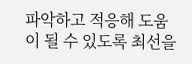파악하고 적응해 도움이 될 수 있도록 최선을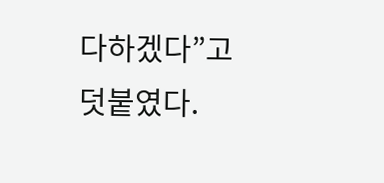다하겠다”고 덧붙였다.